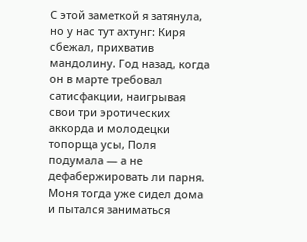С этой заметкой я затянула, но у нас тут ахтунг: Киря сбежал, прихватив мандолину. Год назад, когда он в марте требовал сатисфакции, наигрывая свои три эротических аккорда и молодецки топорща усы, Поля подумала — а не дефабержировать ли парня. Моня тогда уже сидел дома и пытался заниматься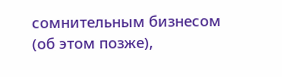сомнительным бизнесом (об этом позже),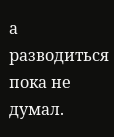а разводиться пока не думал.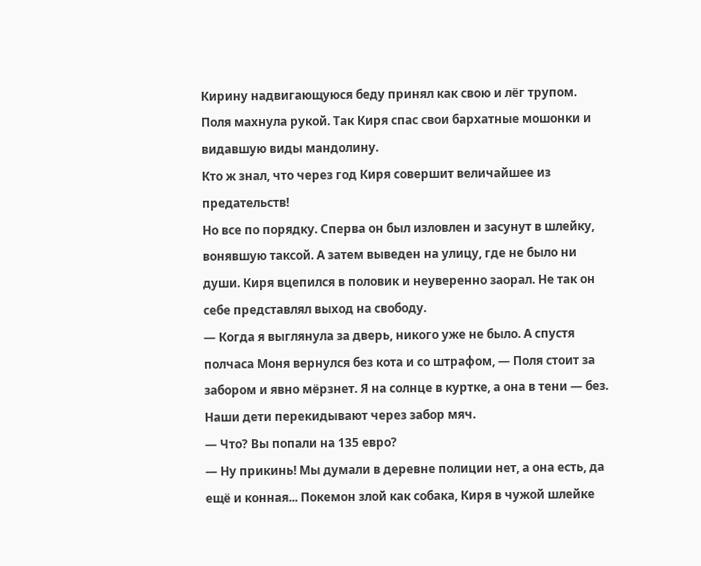Кирину надвигающуюся беду принял как свою и лёг трупом. Поля махнула рукой. Так Киря спас свои бархатные мошонки и видавшую виды мандолину.
Кто ж знал, что через год Киря совершит величайшее из предательств!
Но все по порядку. Сперва он был изловлен и засунут в шлейку, вонявшую таксой. А затем выведен на улицу, где не было ни души. Киря вцепился в половик и неуверенно заорал. Не так он себе представлял выход на свободу.
— Когда я выглянула за дверь, никого уже не было. А спустя полчаса Моня вернулся без кота и со штрафом, — Поля стоит за забором и явно мёрзнет. Я на солнце в куртке, а она в тени — без. Наши дети перекидывают через забор мяч.
— Что? Вы попали на 135 евро?
— Ну прикинь! Мы думали в деревне полиции нет, а она есть, да ещё и конная... Покемон злой как собака, Киря в чужой шлейке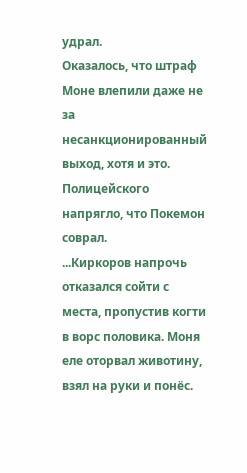удрал.
Оказалось, что штраф Моне влепили даже не за несанкционированный выход, хотя и это. Полицейского напрягло, что Покемон соврал.
...Киркоров напрочь отказался сойти с места, пропустив когти в ворс половика. Моня еле оторвал животину, взял на руки и понёс.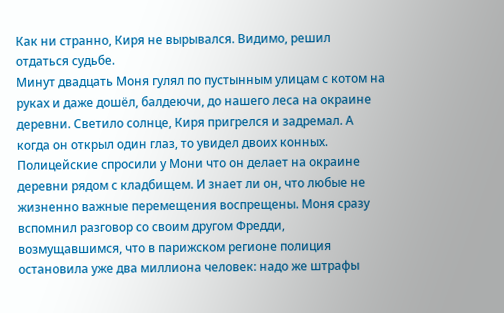Как ни странно, Киря не вырывался. Видимо, решил отдаться судьбе.
Минут двадцать Моня гулял по пустынным улицам с котом на руках и даже дошёл, балдеючи, до нашего леса на окраине деревни. Светило солнце, Киря пригрелся и задремал. А когда он открыл один глаз, то увидел двоих конных.
Полицейские спросили у Мони что он делает на окраине деревни рядом с кладбищем. И знает ли он, что любые не жизненно важные перемещения воспрещены. Моня сразу вспомнил разговор со своим другом Фредди, возмущавшимся, что в парижском регионе полиция остановила уже два миллиона человек: надо же штрафы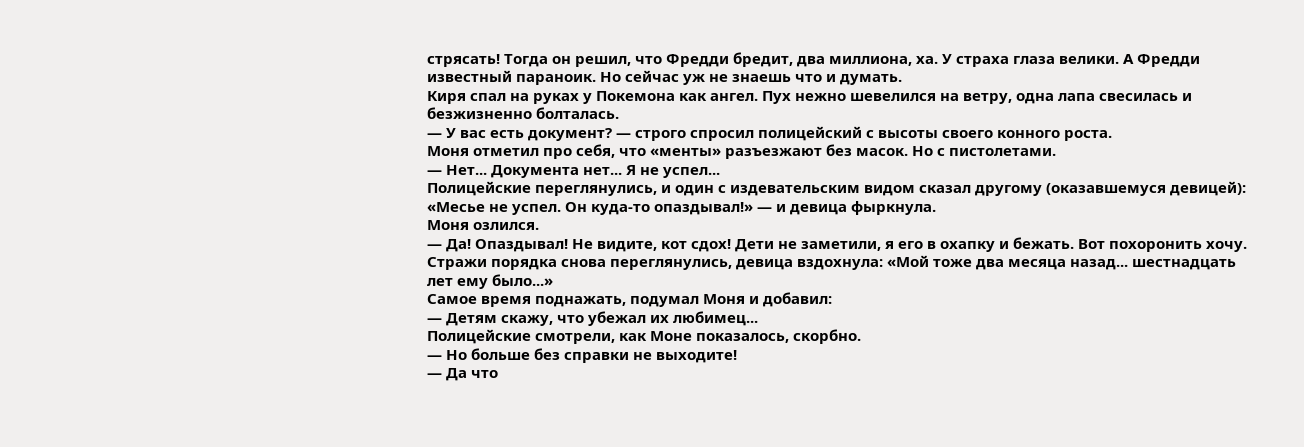стрясать! Тогда он решил, что Фредди бредит, два миллиона, ха. У страха глаза велики. А Фредди известный параноик. Но сейчас уж не знаешь что и думать.
Киря спал на руках у Покемона как ангел. Пух нежно шевелился на ветру, одна лапа свесилась и безжизненно болталась.
— У вас есть документ? — строго спросил полицейский с высоты своего конного роста.
Моня отметил про себя, что «менты» разъезжают без масок. Но с пистолетами.
— Нет... Документа нет... Я не успел...
Полицейские переглянулись, и один с издевательским видом сказал другому (оказавшемуся девицей): «Месье не успел. Он куда-то опаздывал!» — и девица фыркнула.
Моня озлился.
— Да! Опаздывал! Не видите, кот сдох! Дети не заметили, я его в охапку и бежать. Вот похоронить хочу.
Стражи порядка снова переглянулись, девица вздохнула: «Мой тоже два месяца назад... шестнадцать лет ему было...»
Самое время поднажать, подумал Моня и добавил:
— Детям скажу, что убежал их любимец...
Полицейские смотрели, как Моне показалось, скорбно.
— Но больше без справки не выходите!
— Да что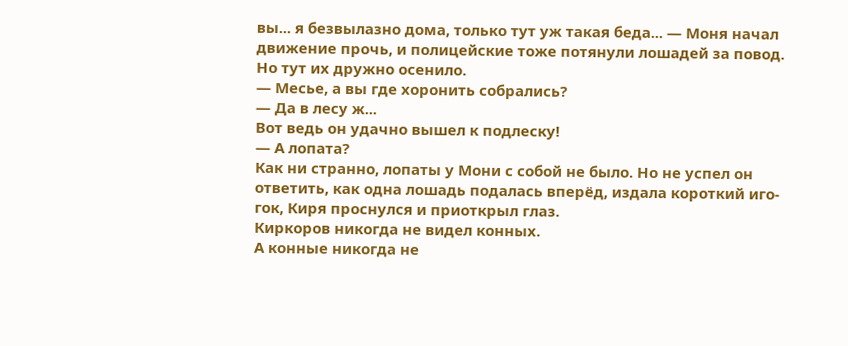вы... я безвылазно дома, только тут уж такая беда... — Моня начал движение прочь, и полицейские тоже потянули лошадей за повод. Но тут их дружно осенило.
— Месье, а вы где хоронить собрались?
— Да в лесу ж...
Вот ведь он удачно вышел к подлеску!
— А лопата?
Как ни странно, лопаты у Мони с собой не было. Но не успел он ответить, как одна лошадь подалась вперёд, издала короткий иго-гок, Киря проснулся и приоткрыл глаз.
Киркоров никогда не видел конных.
А конные никогда не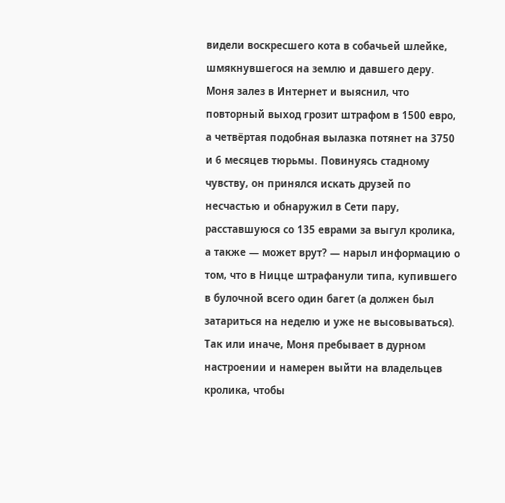видели воскресшего кота в собачьей шлейке, шмякнувшегося на землю и давшего деру.
Моня залез в Интернет и выяснил, что повторный выход грозит штрафом в 1500 евро, а четвёртая подобная вылазка потянет на 3750 и 6 месяцев тюрьмы. Повинуясь стадному чувству, он принялся искать друзей по несчастью и обнаружил в Сети пару, расставшуюся со 135 еврами за выгул кролика, а также — может врут? — нарыл информацию о том, что в Ницце штрафанули типа, купившего в булочной всего один багет (а должен был затариться на неделю и уже не высовываться). Так или иначе, Моня пребывает в дурном настроении и намерен выйти на владельцев кролика, чтобы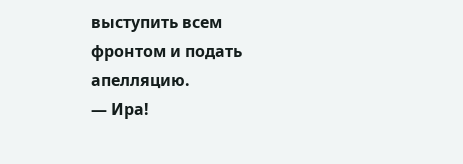выступить всем фронтом и подать апелляцию.
— Ира!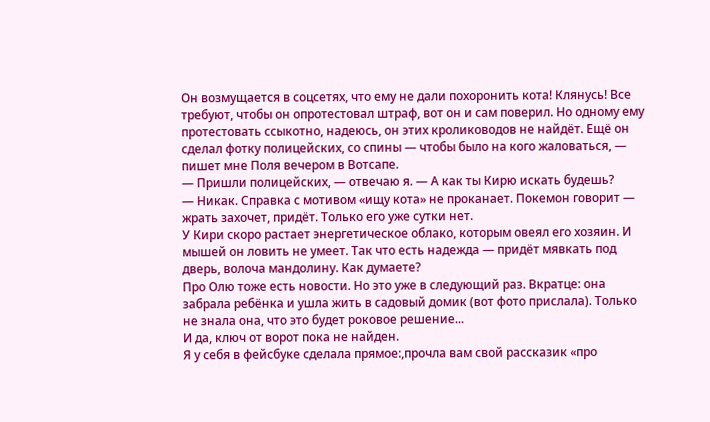Он возмущается в соцсетях, что ему не дали похоронить кота! Клянусь! Все требуют, чтобы он опротестовал штраф, вот он и сам поверил. Но одному ему протестовать ссыкотно, надеюсь, он этих кролиководов не найдёт. Ещё он сделал фотку полицейских, со спины — чтобы было на кого жаловаться, — пишет мне Поля вечером в Вотсапе.
— Пришли полицейских, — отвечаю я. — А как ты Кирю искать будешь?
— Никак. Справка с мотивом «ищу кота» не проканает. Покемон говорит — жрать захочет, придёт. Только его уже сутки нет.
У Кири скоро растает энергетическое облако, которым овеял его хозяин. И мышей он ловить не умеет. Так что есть надежда — придёт мявкать под дверь, волоча мандолину. Как думаете?
Про Олю тоже есть новости. Но это уже в следующий раз. Вкратце: она забрала ребёнка и ушла жить в садовый домик (вот фото прислала). Только не знала она, что это будет роковое решение...
И да, ключ от ворот пока не найден.
Я у себя в фейсбуке сделала прямое:,прочла вам свой рассказик «про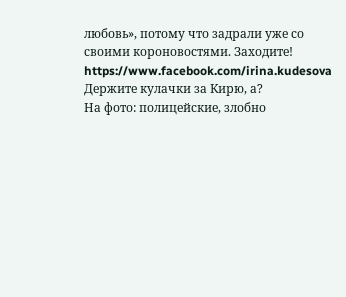любовь», потому что задрали уже со своими короновостями. Заходите!
https://www.facebook.com/irina.kudesova
Держите кулачки за Кирю, а?
На фото: полицейские, злобно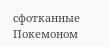сфотканные Покемоном